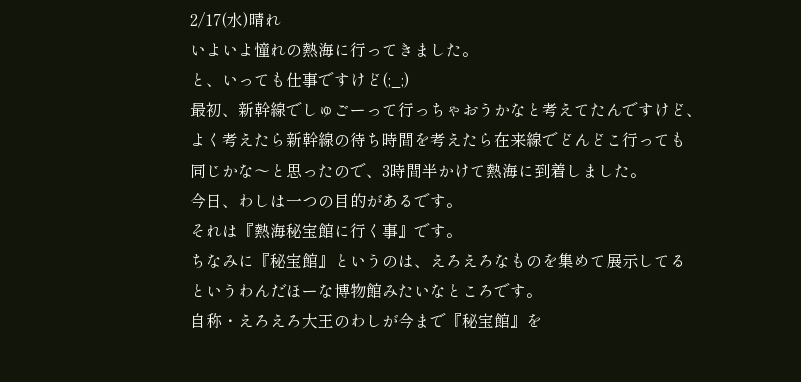2/17(水)晴れ
いよいよ憧れの熱海に行ってきました。
と、いっても仕事ですけど(;_;)
最初、新幹線でしゅごーって行っちゃおうかなと考えてたんですけど、
よく考えたら新幹線の待ち時間を考えたら在来線でどんどこ行っても
同じかな〜と思ったので、3時間半かけて熱海に到着しました。
今日、わしは一つの目的があるです。
それは『熱海秘宝館に行く事』です。
ちなみに『秘宝館』というのは、えろえろなものを集めて展示してる
というわんだほーな博物館みたいなところです。
自称・えろえろ大王のわしが今まで『秘宝館』を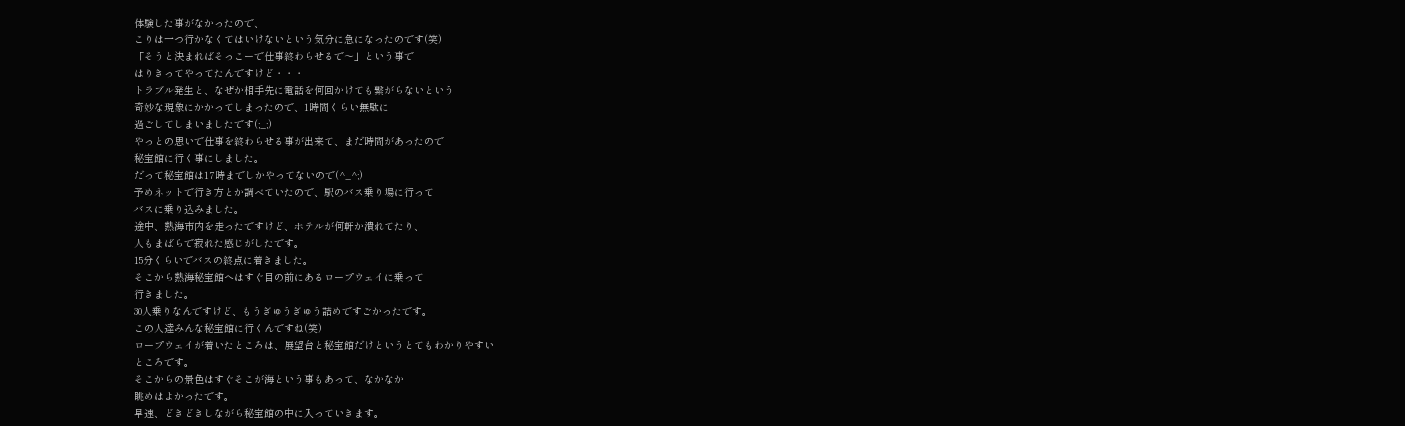体験した事がなかったので、
こりは一つ行かなくてはいけないという気分に急になったのです(笑)
「そうと決まればそっこーで仕事終わらせるで〜」という事で
はりきってやってたんですけど・・・
トラブル発生と、なぜか相手先に電話を何回かけても繋がらないという
奇妙な現象にかかってしまったので、1時間くらい無駄に
過ごしてしまいましたです(;_;)
やっとの思いで仕事を終わらせる事が出来て、まだ時間があったので
秘宝館に行く事にしました。
だって秘宝館は17時までしかやってないので(^_^;)
予めネットで行き方とか調べていたので、駅のバス乗り場に行って
バスに乗り込みました。
途中、熱海市内を走ったですけど、ホテルが何軒か潰れてたり、
人もまばらで寂れた感じがしたです。
15分くらいでバスの終点に着きました。
そこから熱海秘宝館へはすぐ目の前にあるロープウェイに乗って
行きました。
30人乗りなんですけど、もうぎゅうぎゅう詰めですごかったです。
この人達みんな秘宝館に行くんですね(笑)
ロープウェイが着いたところは、展望台と秘宝館だけというとてもわかりやすい
ところです。
そこからの景色はすぐそこが海という事もあって、なかなか
眺めはよかったです。
早速、どきどきしながら秘宝館の中に入っていきます。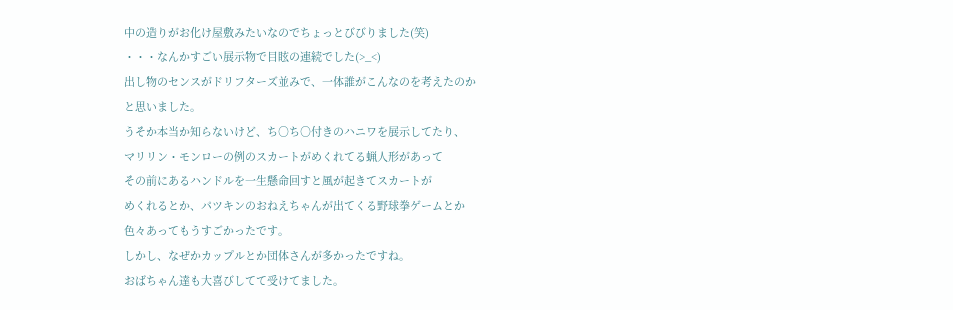中の造りがお化け屋敷みたいなのでちょっとびびりました(笑)
・・・なんかすごい展示物で目眩の連続でした(>_<)
出し物のセンスがドリフターズ並みで、一体誰がこんなのを考えたのか
と思いました。
うそか本当か知らないけど、ち○ち○付きのハニワを展示してたり、
マリリン・モンローの例のスカートがめくれてる蝋人形があって
その前にあるハンドルを一生懸命回すと風が起きてスカートが
めくれるとか、パツキンのおねえちゃんが出てくる野球拳ゲームとか
色々あってもうすごかったです。
しかし、なぜかカップルとか団体さんが多かったですね。
おばちゃん達も大喜びしてて受けてました。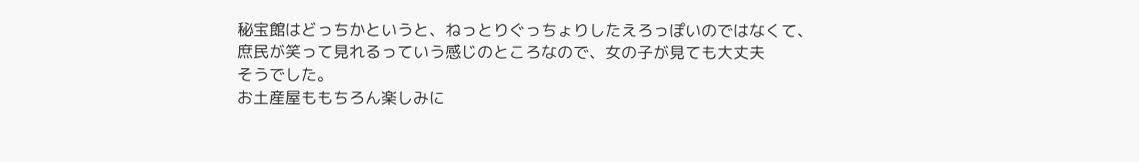秘宝館はどっちかというと、ねっとりぐっちょりしたえろっぽいのではなくて、
庶民が笑って見れるっていう感じのところなので、女の子が見ても大丈夫
そうでした。
お土産屋ももちろん楽しみに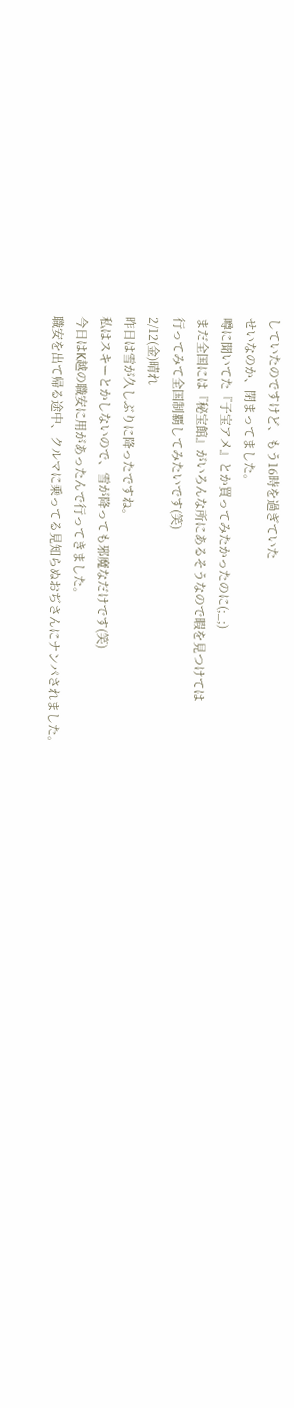していたのですけど、もう16時を過ぎていた
せいなのか、閉まってました。
噂に聞いてた『子宝アメ』とか買ってみたかったのに(;_;)
まだ全国には『秘宝館』がいろんな所にあるそうなので暇を見つけては
行ってみて全国制覇してみたいです(笑)
2/12(金)晴れ
昨日は雪が久しぶりに降ったですね。
私はスキーとかしないので、雪が降っても邪魔なだけです(笑)
今日はK越の職安に用があったんで行ってきました。
職安を出て帰る途中、クルマに乗ってる見知らぬおぢさんにナンパされました。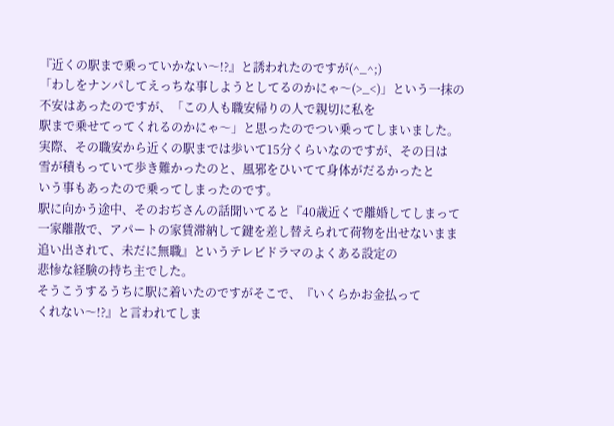『近くの駅まで乗っていかない〜!?』と誘われたのですが(^_^;)
「わしをナンパしてえっちな事しようとしてるのかにゃ〜(>_<)」という一抹の
不安はあったのですが、「この人も職安帰りの人で親切に私を
駅まで乗せてってくれるのかにゃ〜」と思ったのでつい乗ってしまいました。
実際、その職安から近くの駅までは歩いて15分くらいなのですが、その日は
雪が積もっていて歩き難かったのと、風邪をひいてて身体がだるかったと
いう事もあったので乗ってしまったのです。
駅に向かう途中、そのおぢさんの話聞いてると『40歳近くで離婚してしまって
一家離散で、アパートの家賃滞納して鍵を差し替えられて荷物を出せないまま
追い出されて、未だに無職』というテレビドラマのよくある設定の
悲惨な経験の持ち主でした。
そうこうするうちに駅に着いたのですがそこで、『いくらかお金払って
くれない〜!?』と言われてしま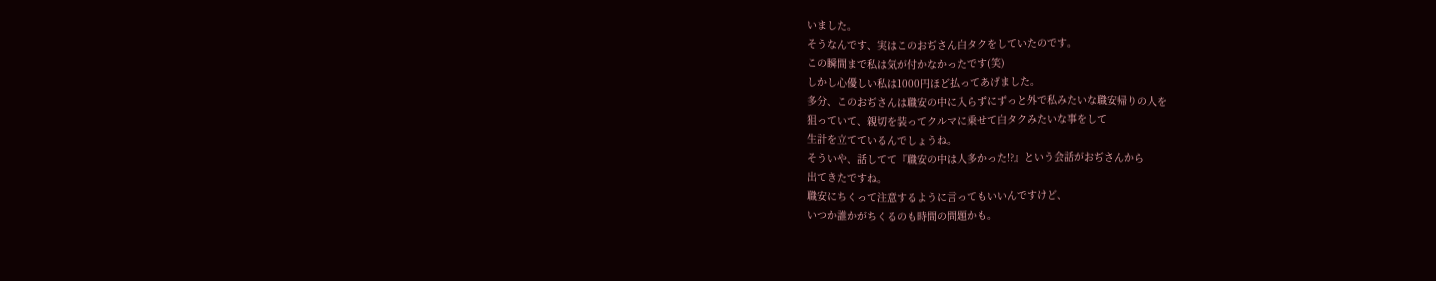いました。
そうなんです、実はこのおぢさん白タクをしていたのです。
この瞬間まで私は気が付かなかったです(笑)
しかし心優しい私は1000円ほど払ってあげました。
多分、このおぢさんは職安の中に入らずにずっと外で私みたいな職安帰りの人を
狙っていて、親切を装ってクルマに乗せて白タクみたいな事をして
生計を立てているんでしょうね。
そういや、話してて『職安の中は人多かった!?』という会話がおぢさんから
出てきたですね。
職安にちくって注意するように言ってもいいんですけど、
いつか誰かがちくるのも時間の問題かも。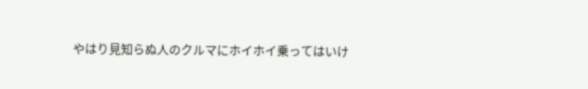やはり見知らぬ人のクルマにホイホイ乗ってはいけ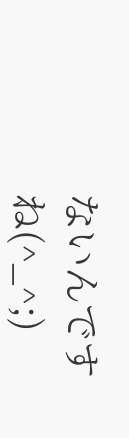ないんですね(^_^;)